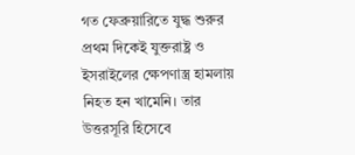গত ফেব্রুয়ারিতে যুদ্ধ শুরুর প্রথম দিকেই যুক্তরাষ্ট্র ও ইসরাইলের ক্ষেপণাস্ত্র হামলায় নিহত হন খামেনি। তার উত্তরসূরি হিসেবে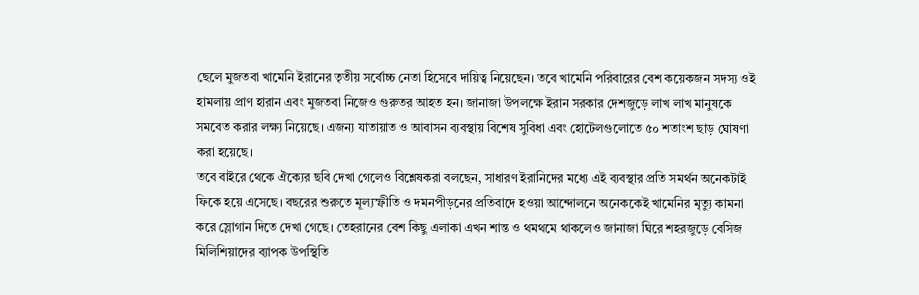ছেলে মুজতবা খামেনি ইরানের তৃতীয় সর্বোচ্চ নেতা হিসেবে দায়িত্ব নিয়েছেন। তবে খামেনি পরিবারের বেশ কয়েকজন সদস্য ওই হামলায় প্রাণ হারান এবং মুজতবা নিজেও গুরুতর আহত হন। জানাজা উপলক্ষে ইরান সরকার দেশজুড়ে লাখ লাখ মানুষকে সমবেত করার লক্ষ্য নিয়েছে। এজন্য যাতায়াত ও আবাসন ব্যবস্থায় বিশেষ সুবিধা এবং হোটেলগুলোতে ৫০ শতাংশ ছাড় ঘোষণা করা হয়েছে।
তবে বাইরে থেকে ঐক্যের ছবি দেখা গেলেও বিশ্লেষকরা বলছেন, সাধারণ ইরানিদের মধ্যে এই ব্যবস্থার প্রতি সমর্থন অনেকটাই ফিকে হয়ে এসেছে। বছরের শুরুতে মূল্যস্ফীতি ও দমনপীড়নের প্রতিবাদে হওয়া আন্দোলনে অনেককেই খামেনির মৃত্যু কামনা করে স্লোগান দিতে দেখা গেছে। তেহরানের বেশ কিছু এলাকা এখন শান্ত ও থমথমে থাকলেও জানাজা ঘিরে শহরজুড়ে বেসিজ মিলিশিয়াদের ব্যাপক উপস্থিতি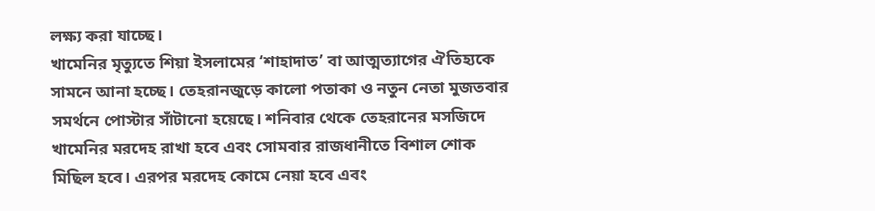লক্ষ্য করা যাচ্ছে।
খামেনির মৃত্যুতে শিয়া ইসলামের ‘শাহাদাত’ বা আত্মত্যাগের ঐতিহ্যকে সামনে আনা হচ্ছে। তেহরানজুড়ে কালো পতাকা ও নতুন নেতা মুজতবার সমর্থনে পোস্টার সাঁটানো হয়েছে। শনিবার থেকে তেহরানের মসজিদে খামেনির মরদেহ রাখা হবে এবং সোমবার রাজধানীতে বিশাল শোক মিছিল হবে। এরপর মরদেহ কোমে নেয়া হবে এবং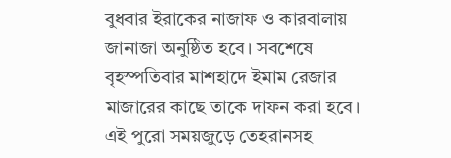বুধবার ইরাকের নাজাফ ও কারবালায় জানাজা অনুষ্ঠিত হবে। সবশেষে বৃহস্পতিবার মাশহাদে ইমাম রেজার মাজারের কাছে তাকে দাফন করা হবে। এই পুরো সময়জুড়ে তেহরানসহ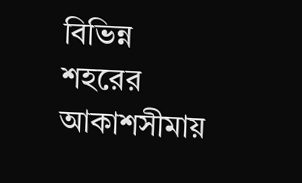বিভিন্ন শহরের আকাশসীমায়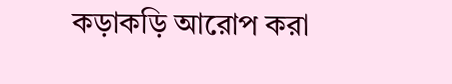কড়াকড়ি আরোপ করা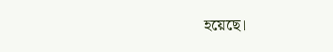হয়েছে।